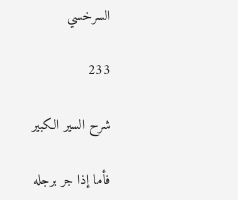السرخسي

233

شرح السير الكبير

فأما إذا جر برجله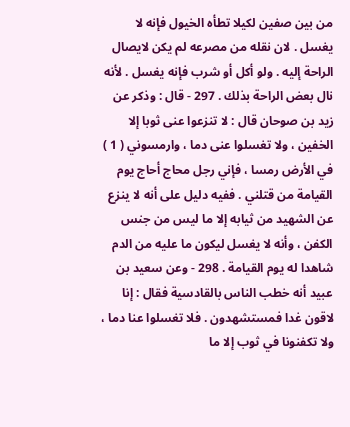من بين صفين لكيلا تطأه الخيول فإنه لا يغسل . لان نقله من مصرعه لم يكن لايصال الراحة إليه . ولو أكل أو شرب فإنه يغسل . لأنه نال بعض الراحة بذلك . 297 - قال : وذكر عن زيد بن صوحان قال : لا تنزعوا عنى ثوبا إلا الخفين ، ولا تغسلوا عنى دما ، وارمسوني ( 1 ) في الأرض رمسا ، فإني رجل محاج أحاج يوم القيامة من قتلني . ففيه دليل على أنه لا ينزع عن الشهيد من ثيابه إلا ما ليس من جنس الكفن ، وأنه لا يغسل ليكون ما عليه من الدم شاهدا له يوم القيامة . 298 - وعن سعيد بن عبيد أنه خطب الناس بالقادسية فقال : إنا لاقون غدا فمستشهدون . فلا تغسلوا عنا دما ، ولا تكفنونا في ثوب إلا ما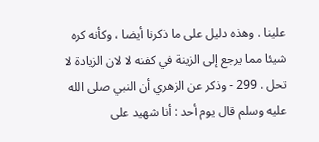علينا . وهذه دليل على ما ذكرنا أيضا ، وكأنه كره شيئا مما يرجع إلى الزينة في كفنه لا لان الزيادة لا تحل . 299 - وذكر عن الزهري أن النبي صلى الله عليه وسلم قال يوم أحد : أنا شهيد على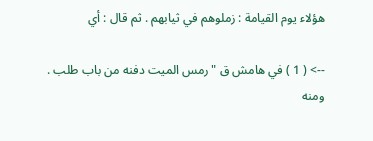هؤلاء يوم القيامة : زملوهم في ثيابهم . ثم قال : أي

--> ( 1 ) في هامش ق " رمس الميت دفنه من باب طلب . ومنه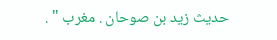حديث زيد بن صوحان . مغرب " .